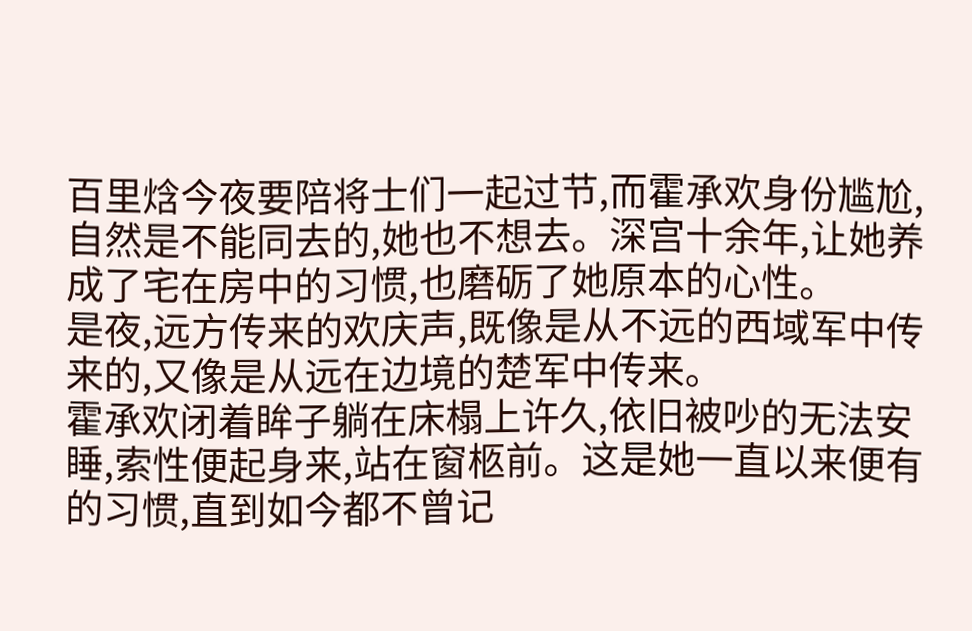百里焓今夜要陪将士们一起过节,而霍承欢身份尴尬,自然是不能同去的,她也不想去。深宫十余年,让她养成了宅在房中的习惯,也磨砺了她原本的心性。
是夜,远方传来的欢庆声,既像是从不远的西域军中传来的,又像是从远在边境的楚军中传来。
霍承欢闭着眸子躺在床榻上许久,依旧被吵的无法安睡,索性便起身来,站在窗柩前。这是她一直以来便有的习惯,直到如今都不曾记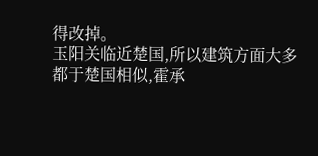得改掉。
玉阳关临近楚国,所以建筑方面大多都于楚国相似,霍承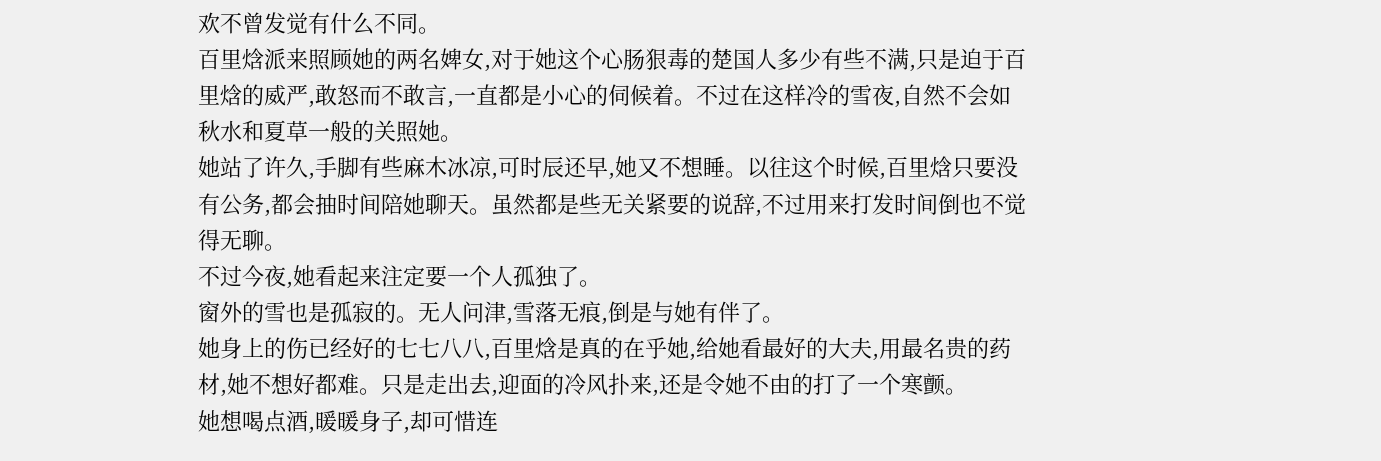欢不曾发觉有什么不同。
百里焓派来照顾她的两名婢女,对于她这个心肠狠毒的楚国人多少有些不满,只是迫于百里焓的威严,敢怒而不敢言,一直都是小心的伺候着。不过在这样冷的雪夜,自然不会如秋水和夏草一般的关照她。
她站了许久,手脚有些麻木冰凉,可时辰还早,她又不想睡。以往这个时候,百里焓只要没有公务,都会抽时间陪她聊天。虽然都是些无关紧要的说辞,不过用来打发时间倒也不觉得无聊。
不过今夜,她看起来注定要一个人孤独了。
窗外的雪也是孤寂的。无人问津,雪落无痕,倒是与她有伴了。
她身上的伤已经好的七七八八,百里焓是真的在乎她,给她看最好的大夫,用最名贵的药材,她不想好都难。只是走出去,迎面的冷风扑来,还是令她不由的打了一个寒颤。
她想喝点酒,暖暖身子,却可惜连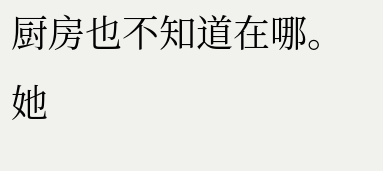厨房也不知道在哪。
她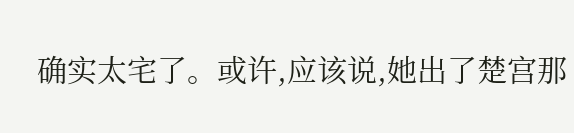确实太宅了。或许,应该说,她出了楚宫那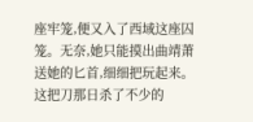座牢笼,便又入了西域这座囚笼。无奈,她只能摸出曲靖萧送她的匕首,细细把玩起来。
这把刀那日杀了不少的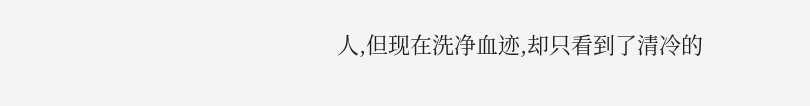人,但现在洗净血迹,却只看到了清冷的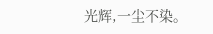光辉,一尘不染。